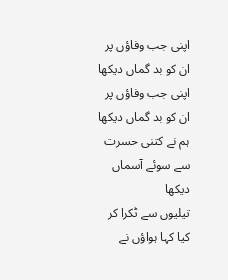اپنی جب وفاؤں پر ان کو بد گماں دیکھا
اپنی جب وفاؤں پر ان کو بد گماں دیکھا
ہم نے کتنی حسرت سے سوئے آسماں دیکھا
تیلیوں سے ٹکرا کر کیا کہا ہواؤں نے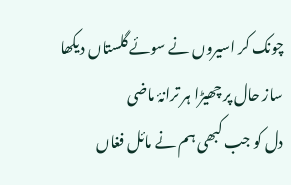چونک کر اسیروں نے سوئے گلستاں دیکھا
ساز حال پر چھیڑا ہر ترانۂ ماضی
دل کو جب کبھی ہم نے مائل فغاں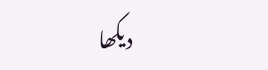دیکھا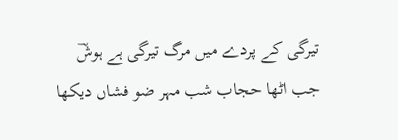تیرگی کے پردے میں مرگ تیرگی ہے ہوشؔ
جب اٹھا حجاب شب مہر ضو فشاں دیکھا